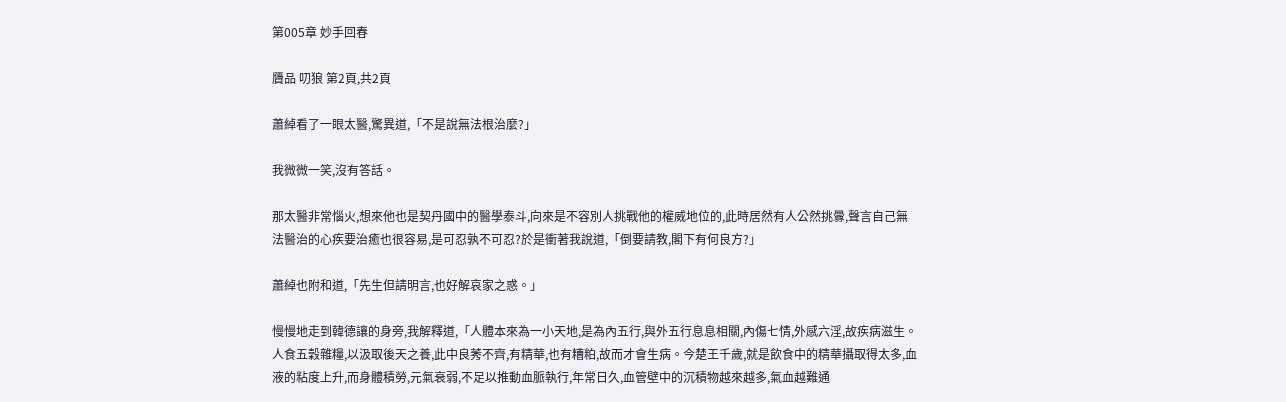第005章 妙手回春

贗品 叨狼 第2頁,共2頁

蕭綽看了一眼太醫,驚異道,「不是說無法根治麼?」

我微微一笑,沒有答話。

那太醫非常惱火,想來他也是契丹國中的醫學泰斗,向來是不容別人挑戰他的權威地位的,此時居然有人公然挑釁,聲言自己無法醫治的心疾要治癒也很容易,是可忍孰不可忍?於是衝著我說道,「倒要請教,閣下有何良方?」

蕭綽也附和道,「先生但請明言,也好解哀家之惑。」

慢慢地走到韓德讓的身旁,我解釋道,「人體本來為一小天地,是為內五行,與外五行息息相關,內傷七情,外感六淫,故疾病滋生。人食五穀雜糧,以汲取後天之養,此中良莠不齊,有精華,也有糟粕,故而才會生病。今楚王千歲,就是飲食中的精華攝取得太多,血液的粘度上升,而身體積勞,元氣衰弱,不足以推動血脈執行,年常日久,血管壁中的沉積物越來越多,氣血越難通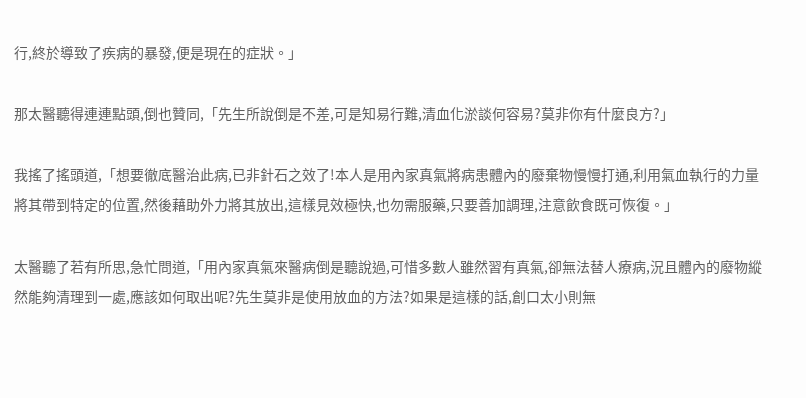行,終於導致了疾病的暴發,便是現在的症狀。」

那太醫聽得連連點頭,倒也贊同,「先生所說倒是不差,可是知易行難,清血化淤談何容易?莫非你有什麼良方?」

我搖了搖頭道,「想要徹底醫治此病,已非針石之效了!本人是用內家真氣將病患體內的廢棄物慢慢打通,利用氣血執行的力量將其帶到特定的位置,然後藉助外力將其放出,這樣見效極快,也勿需服藥,只要善加調理,注意飲食既可恢復。」

太醫聽了若有所思,急忙問道,「用內家真氣來醫病倒是聽說過,可惜多數人雖然習有真氣,卻無法替人療病,況且體內的廢物縱然能夠清理到一處,應該如何取出呢?先生莫非是使用放血的方法?如果是這樣的話,創口太小則無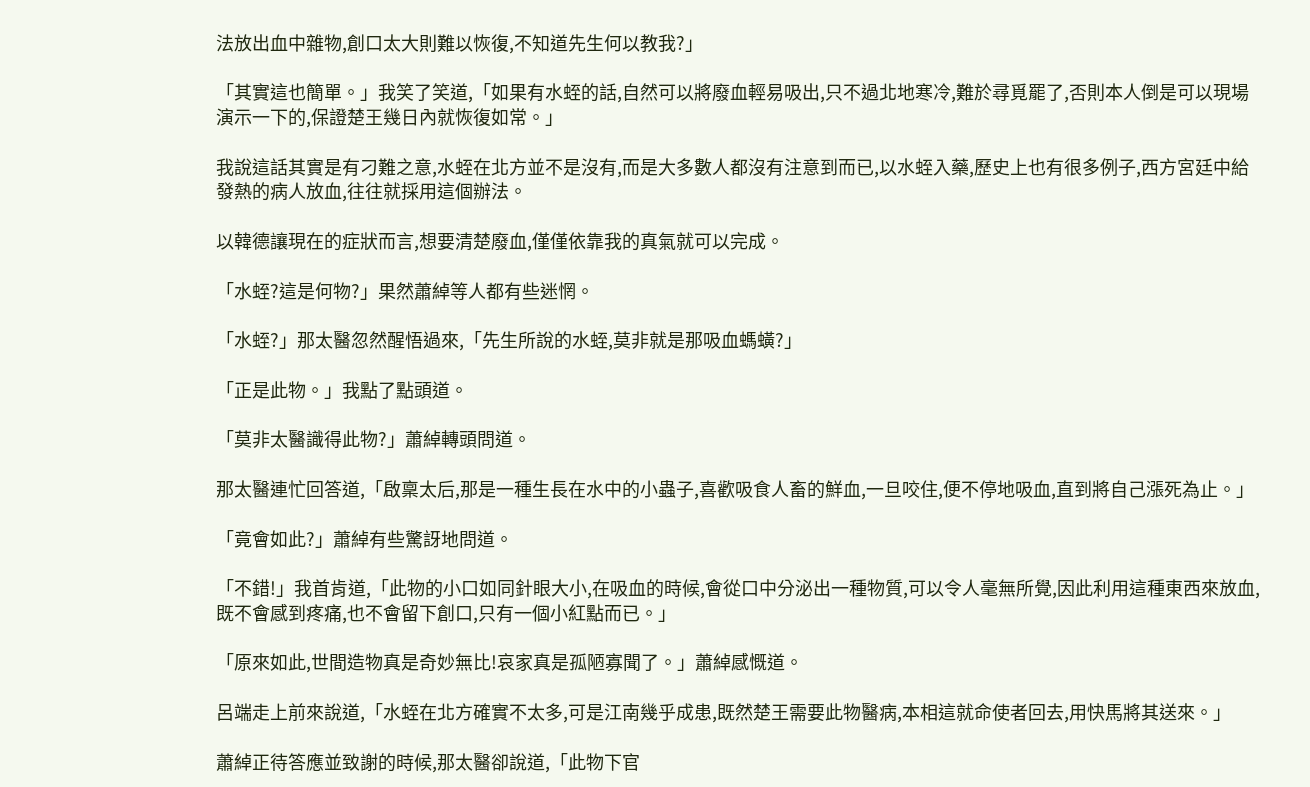法放出血中雜物,創口太大則難以恢復,不知道先生何以教我?」

「其實這也簡單。」我笑了笑道,「如果有水蛭的話,自然可以將廢血輕易吸出,只不過北地寒冷,難於尋覓罷了,否則本人倒是可以現場演示一下的,保證楚王幾日內就恢復如常。」

我說這話其實是有刁難之意,水蛭在北方並不是沒有,而是大多數人都沒有注意到而已,以水蛭入藥,歷史上也有很多例子,西方宮廷中給發熱的病人放血,往往就採用這個辦法。

以韓德讓現在的症狀而言,想要清楚廢血,僅僅依靠我的真氣就可以完成。

「水蛭?這是何物?」果然蕭綽等人都有些迷惘。

「水蛭?」那太醫忽然醒悟過來,「先生所說的水蛭,莫非就是那吸血螞蟥?」

「正是此物。」我點了點頭道。

「莫非太醫識得此物?」蕭綽轉頭問道。

那太醫連忙回答道,「啟稟太后,那是一種生長在水中的小蟲子,喜歡吸食人畜的鮮血,一旦咬住,便不停地吸血,直到將自己漲死為止。」

「竟會如此?」蕭綽有些驚訝地問道。

「不錯!」我首肯道,「此物的小口如同針眼大小,在吸血的時候,會從口中分泌出一種物質,可以令人毫無所覺,因此利用這種東西來放血,既不會感到疼痛,也不會留下創口,只有一個小紅點而已。」

「原來如此,世間造物真是奇妙無比!哀家真是孤陋寡聞了。」蕭綽感慨道。

呂端走上前來說道,「水蛭在北方確實不太多,可是江南幾乎成患,既然楚王需要此物醫病,本相這就命使者回去,用快馬將其送來。」

蕭綽正待答應並致謝的時候,那太醫卻說道,「此物下官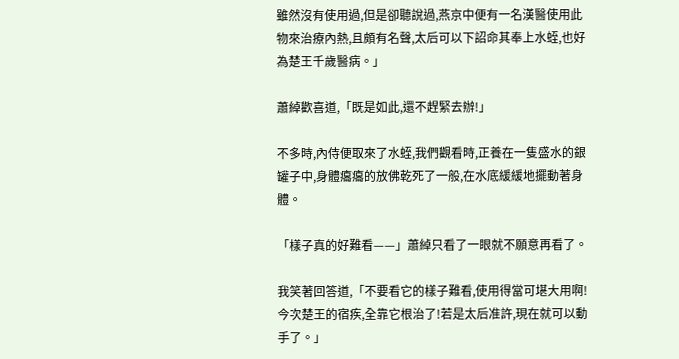雖然沒有使用過,但是卻聽說過,燕京中便有一名漢醫使用此物來治療內熱,且頗有名聲,太后可以下詔命其奉上水蛭,也好為楚王千歲醫病。」

蕭綽歡喜道,「既是如此,還不趕緊去辦!」

不多時,內侍便取來了水蛭,我們觀看時,正養在一隻盛水的銀罐子中,身體癟癟的放佛乾死了一般,在水底緩緩地擺動著身體。

「樣子真的好難看——」蕭綽只看了一眼就不願意再看了。

我笑著回答道,「不要看它的樣子難看,使用得當可堪大用啊!今次楚王的宿疾,全靠它根治了!若是太后准許,現在就可以動手了。」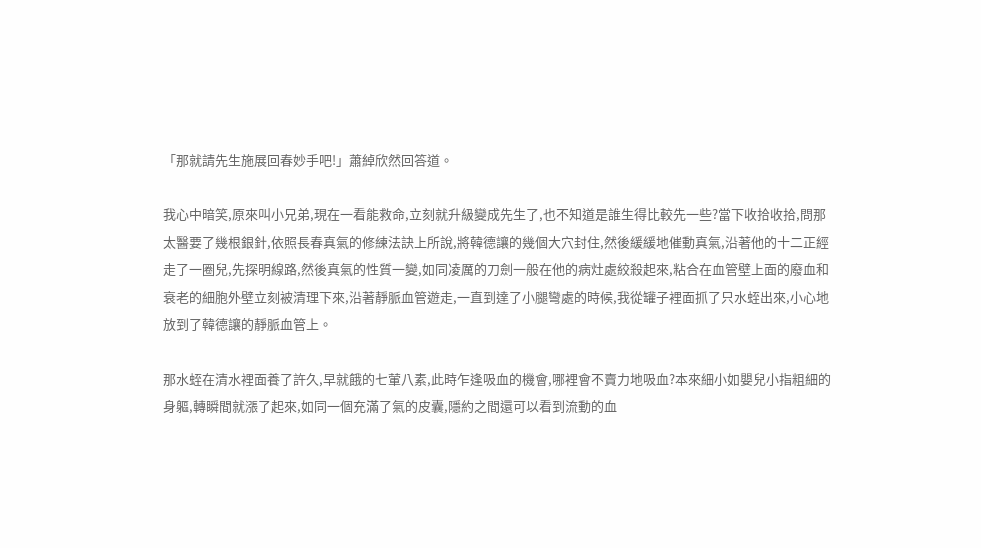「那就請先生施展回春妙手吧!」蕭綽欣然回答道。

我心中暗笑,原來叫小兄弟,現在一看能救命,立刻就升級變成先生了,也不知道是誰生得比較先一些?當下收拾收拾,問那太醫要了幾根銀針,依照長春真氣的修練法訣上所說,將韓德讓的幾個大穴封住,然後緩緩地催動真氣,沿著他的十二正經走了一圈兒,先探明線路,然後真氣的性質一變,如同凌厲的刀劍一般在他的病灶處絞殺起來,粘合在血管壁上面的廢血和衰老的細胞外壁立刻被清理下來,沿著靜脈血管遊走,一直到達了小腿彎處的時候,我從罐子裡面抓了只水蛭出來,小心地放到了韓德讓的靜脈血管上。

那水蛭在清水裡面養了許久,早就餓的七葷八素,此時乍逢吸血的機會,哪裡會不賣力地吸血?本來細小如嬰兒小指粗細的身軀,轉瞬間就漲了起來,如同一個充滿了氣的皮囊,隱約之間還可以看到流動的血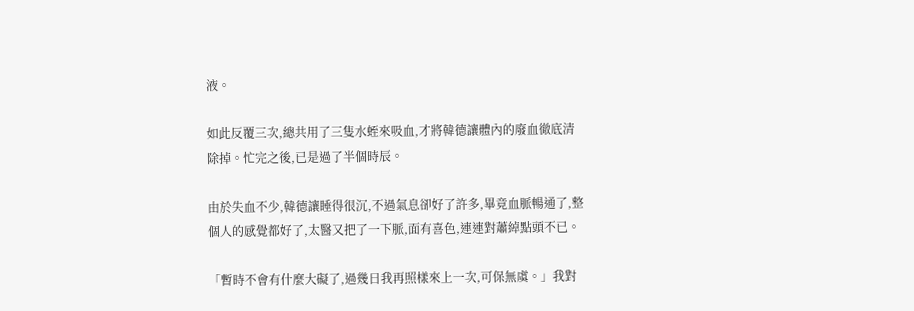液。

如此反覆三次,總共用了三隻水蛭來吸血,才將韓德讓體內的廢血徹底清除掉。忙完之後,已是過了半個時辰。

由於失血不少,韓德讓睡得很沉,不過氣息卻好了許多,畢竟血脈暢通了,整個人的感覺都好了,太醫又把了一下脈,面有喜色,連連對蕭綽點頭不已。

「暫時不會有什麼大礙了,過幾日我再照樣來上一次,可保無虞。」我對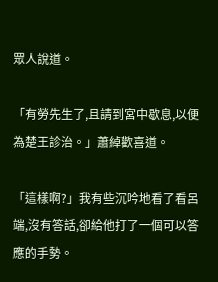眾人說道。

「有勞先生了,且請到宮中歇息,以便為楚王診治。」蕭綽歡喜道。

「這樣啊?」我有些沉吟地看了看呂端,沒有答話,卻給他打了一個可以答應的手勢。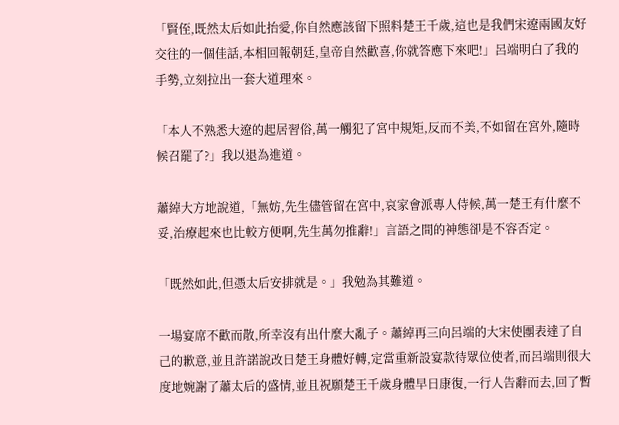「賢侄,既然太后如此抬愛,你自然應該留下照料楚王千歲,這也是我們宋遼兩國友好交往的一個佳話,本相回報朝廷,皇帝自然歡喜,你就答應下來吧!」呂端明白了我的手勢,立刻拉出一套大道理來。

「本人不熟悉大遼的起居習俗,萬一觸犯了宮中規矩,反而不美,不如留在宮外,隨時候召罷了?」我以退為進道。

蕭綽大方地說道,「無妨,先生儘管留在宮中,哀家會派專人侍候,萬一楚王有什麼不妥,治療起來也比較方便啊,先生萬勿推辭!」言語之間的神態卻是不容否定。

「既然如此,但憑太后安排就是。」我勉為其難道。

一場宴席不歡而散,所幸沒有出什麼大亂子。蕭綽再三向呂端的大宋使團表達了自己的歉意,並且許諾說改日楚王身體好轉,定當重新設宴款待眾位使者,而呂端則很大度地婉謝了蕭太后的盛情,並且祝願楚王千歲身體早日康復,一行人告辭而去,回了暫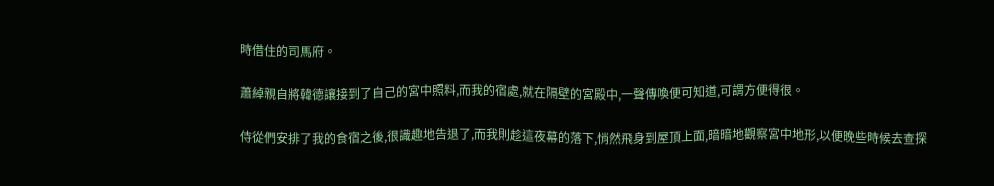時借住的司馬府。

蕭綽親自將韓德讓接到了自己的宮中照料,而我的宿處,就在隔壁的宮殿中,一聲傳喚便可知道,可謂方便得很。

侍從們安排了我的食宿之後,很識趣地告退了,而我則趁這夜幕的落下,悄然飛身到屋頂上面,暗暗地觀察宮中地形,以便晚些時候去查探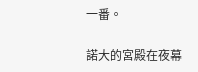一番。

諾大的宮殿在夜幕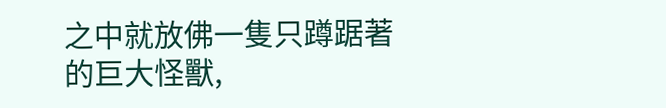之中就放佛一隻只蹲踞著的巨大怪獸,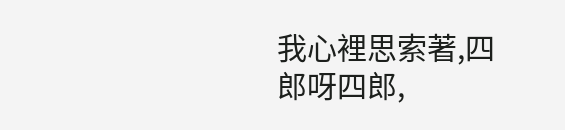我心裡思索著,四郎呀四郎,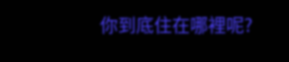你到底住在哪裡呢?